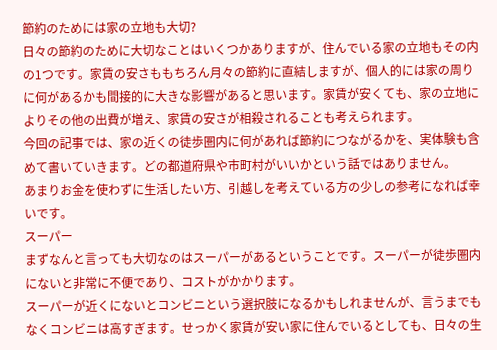節約のためには家の立地も大切?
日々の節約のために大切なことはいくつかありますが、住んでいる家の立地もその内の1つです。家賃の安さももちろん月々の節約に直結しますが、個人的には家の周りに何があるかも間接的に大きな影響があると思います。家賃が安くても、家の立地によりその他の出費が増え、家賃の安さが相殺されることも考えられます。
今回の記事では、家の近くの徒歩圏内に何があれば節約につながるかを、実体験も含めて書いていきます。どの都道府県や市町村がいいかという話ではありません。
あまりお金を使わずに生活したい方、引越しを考えている方の少しの参考になれば幸いです。
スーパー
まずなんと言っても大切なのはスーパーがあるということです。スーパーが徒歩圏内にないと非常に不便であり、コストがかかります。
スーパーが近くにないとコンビニという選択肢になるかもしれませんが、言うまでもなくコンビニは高すぎます。せっかく家賃が安い家に住んでいるとしても、日々の生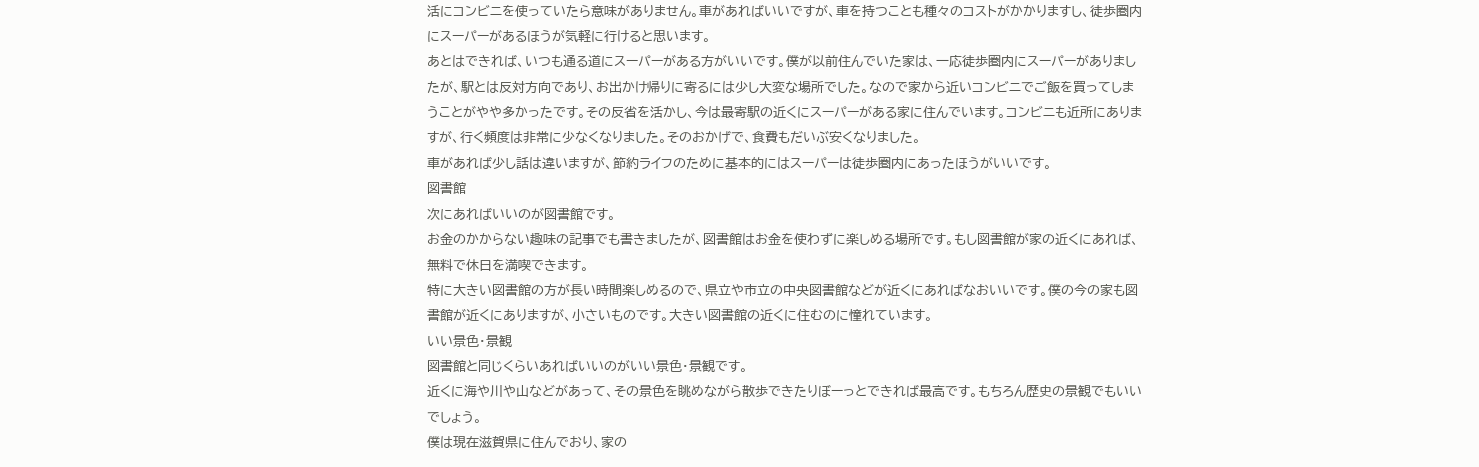活にコンビニを使っていたら意味がありません。車があればいいですが、車を持つことも種々のコストがかかりますし、徒歩圏内にスーパーがあるほうが気軽に行けると思います。
あとはできれば、いつも通る道にスーパーがある方がいいです。僕が以前住んでいた家は、一応徒歩圏内にスーパーがありましたが、駅とは反対方向であり、お出かけ帰りに寄るには少し大変な場所でした。なので家から近いコンビニでご飯を買ってしまうことがやや多かったです。その反省を活かし、今は最寄駅の近くにスーパーがある家に住んでいます。コンビニも近所にありますが、行く頻度は非常に少なくなりました。そのおかげで、食費もだいぶ安くなりました。
車があれば少し話は違いますが、節約ライフのために基本的にはスーパーは徒歩圏内にあったほうがいいです。
図書館
次にあればいいのが図書館です。
お金のかからない趣味の記事でも書きましたが、図書館はお金を使わずに楽しめる場所です。もし図書館が家の近くにあれば、無料で休日を満喫できます。
特に大きい図書館の方が長い時間楽しめるので、県立や市立の中央図書館などが近くにあればなおいいです。僕の今の家も図書館が近くにありますが、小さいものです。大きい図書館の近くに住むのに憧れています。
いい景色・景観
図書館と同じくらいあればいいのがいい景色・景観です。
近くに海や川や山などがあって、その景色を眺めながら散歩できたりぼーっとできれば最高です。もちろん歴史の景観でもいいでしょう。
僕は現在滋賀県に住んでおり、家の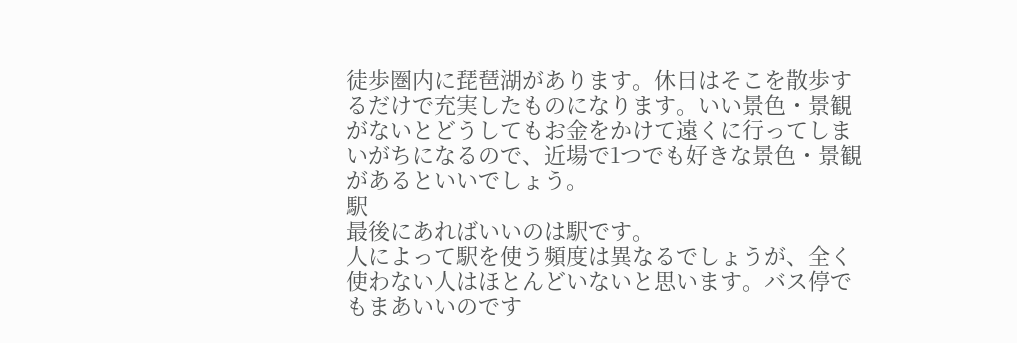徒歩圏内に琵琶湖があります。休日はそこを散歩するだけで充実したものになります。いい景色・景観がないとどうしてもお金をかけて遠くに行ってしまいがちになるので、近場で1つでも好きな景色・景観があるといいでしょう。
駅
最後にあればいいのは駅です。
人によって駅を使う頻度は異なるでしょうが、全く使わない人はほとんどいないと思います。バス停でもまあいいのです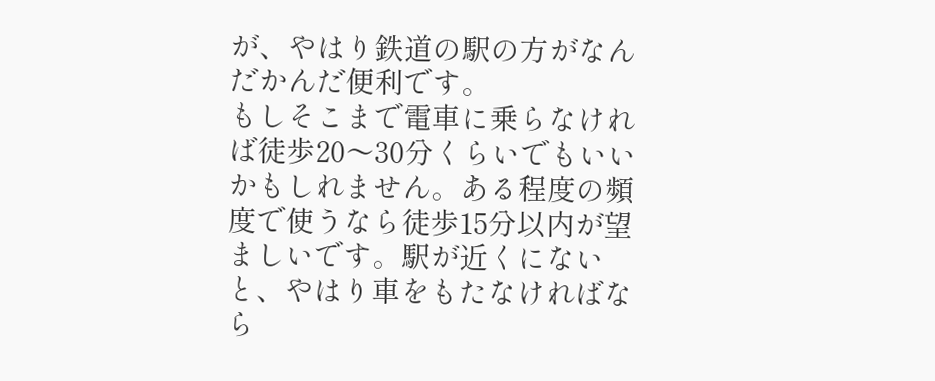が、やはり鉄道の駅の方がなんだかんだ便利です。
もしそこまで電車に乗らなければ徒歩20〜30分くらいでもいいかもしれません。ある程度の頻度で使うなら徒歩15分以内が望ましいです。駅が近くにないと、やはり車をもたなければなら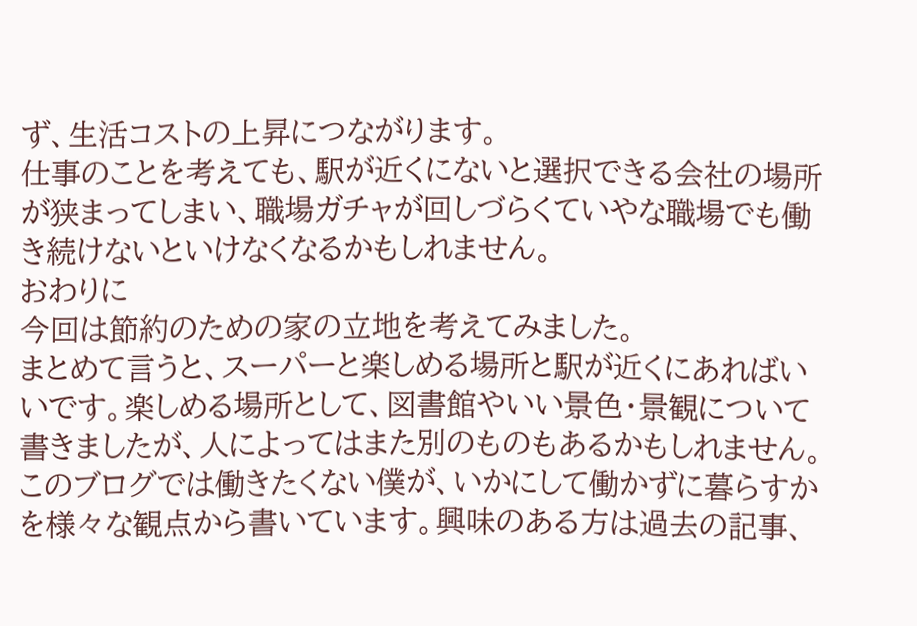ず、生活コストの上昇につながります。
仕事のことを考えても、駅が近くにないと選択できる会社の場所が狭まってしまい、職場ガチャが回しづらくていやな職場でも働き続けないといけなくなるかもしれません。
おわりに
今回は節約のための家の立地を考えてみました。
まとめて言うと、スーパーと楽しめる場所と駅が近くにあればいいです。楽しめる場所として、図書館やいい景色・景観について書きましたが、人によってはまた別のものもあるかもしれません。
このブログでは働きたくない僕が、いかにして働かずに暮らすかを様々な観点から書いています。興味のある方は過去の記事、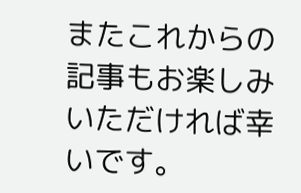またこれからの記事もお楽しみいただければ幸いです。